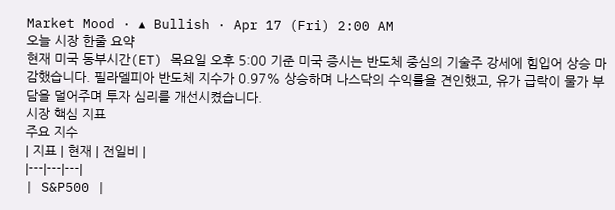Market Mood · ▴ Bullish · Apr 17 (Fri) 2:00 AM
오늘 시장 한줄 요약
현재 미국 동부시간(ET) 목요일 오후 5:00 기준 미국 증시는 반도체 중심의 기술주 강세에 힘입어 상승 마감했습니다. 필라델피아 반도체 지수가 0.97% 상승하며 나스닥의 수익률을 견인했고, 유가 급락이 물가 부담을 덜어주며 투자 심리를 개선시켰습니다.
시장 핵심 지표
주요 지수
| 지표 | 현재 | 전일비 |
|---|---|---|
| S&P500 |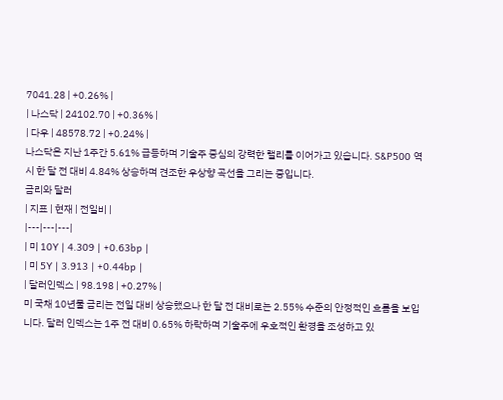7041.28 | +0.26% |
| 나스닥 | 24102.70 | +0.36% |
| 다우 | 48578.72 | +0.24% |
나스닥은 지난 1주간 5.61% 급등하며 기술주 중심의 강력한 랠리를 이어가고 있습니다. S&P500 역시 한 달 전 대비 4.84% 상승하며 견조한 우상향 곡선을 그리는 중입니다.
금리와 달러
| 지표 | 현재 | 전일비 |
|---|---|---|
| 미 10Y | 4.309 | +0.63bp |
| 미 5Y | 3.913 | +0.44bp |
| 달러인덱스 | 98.198 | +0.27% |
미 국채 10년물 금리는 전일 대비 상승했으나 한 달 전 대비로는 2.55% 수준의 안정적인 흐름을 보입니다. 달러 인덱스는 1주 전 대비 0.65% 하락하며 기술주에 우호적인 환경을 조성하고 있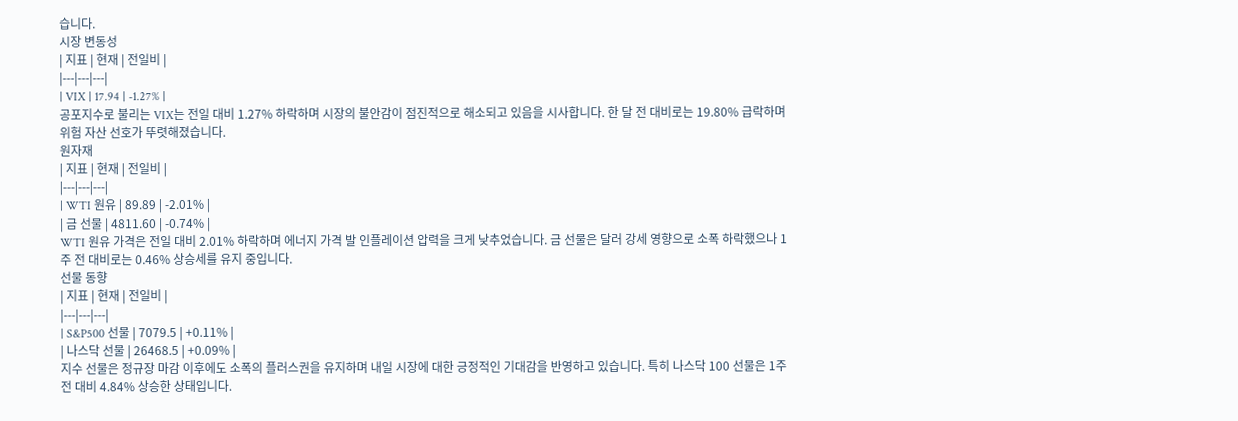습니다.
시장 변동성
| 지표 | 현재 | 전일비 |
|---|---|---|
| VIX | 17.94 | -1.27% |
공포지수로 불리는 VIX는 전일 대비 1.27% 하락하며 시장의 불안감이 점진적으로 해소되고 있음을 시사합니다. 한 달 전 대비로는 19.80% 급락하며 위험 자산 선호가 뚜렷해졌습니다.
원자재
| 지표 | 현재 | 전일비 |
|---|---|---|
| WTI 원유 | 89.89 | -2.01% |
| 금 선물 | 4811.60 | -0.74% |
WTI 원유 가격은 전일 대비 2.01% 하락하며 에너지 가격 발 인플레이션 압력을 크게 낮추었습니다. 금 선물은 달러 강세 영향으로 소폭 하락했으나 1주 전 대비로는 0.46% 상승세를 유지 중입니다.
선물 동향
| 지표 | 현재 | 전일비 |
|---|---|---|
| S&P500 선물 | 7079.5 | +0.11% |
| 나스닥 선물 | 26468.5 | +0.09% |
지수 선물은 정규장 마감 이후에도 소폭의 플러스권을 유지하며 내일 시장에 대한 긍정적인 기대감을 반영하고 있습니다. 특히 나스닥 100 선물은 1주 전 대비 4.84% 상승한 상태입니다.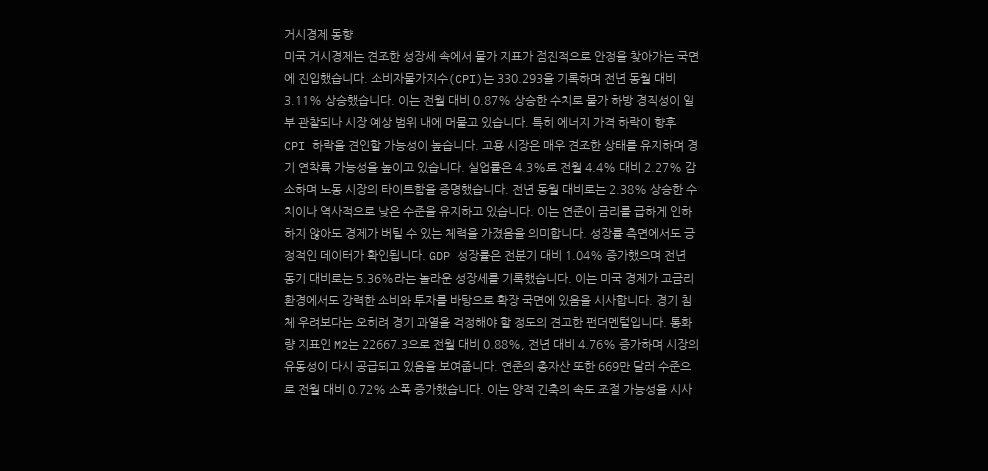거시경제 동향
미국 거시경제는 견조한 성장세 속에서 물가 지표가 점진적으로 안정을 찾아가는 국면에 진입했습니다. 소비자물가지수(CPI)는 330.293을 기록하며 전년 동월 대비 3.11% 상승했습니다. 이는 전월 대비 0.87% 상승한 수치로 물가 하방 경직성이 일부 관찰되나 시장 예상 범위 내에 머물고 있습니다. 특히 에너지 가격 하락이 향후 CPI 하락을 견인할 가능성이 높습니다. 고용 시장은 매우 견조한 상태를 유지하며 경기 연착륙 가능성을 높이고 있습니다. 실업률은 4.3%로 전월 4.4% 대비 2.27% 감소하며 노동 시장의 타이트함을 증명했습니다. 전년 동월 대비로는 2.38% 상승한 수치이나 역사적으로 낮은 수준을 유지하고 있습니다. 이는 연준이 금리를 급하게 인하하지 않아도 경제가 버틸 수 있는 체력을 가졌음을 의미합니다. 성장률 측면에서도 긍정적인 데이터가 확인됩니다. GDP 성장률은 전분기 대비 1.04% 증가했으며 전년 동기 대비로는 5.36%라는 놀라운 성장세를 기록했습니다. 이는 미국 경제가 고금리 환경에서도 강력한 소비와 투자를 바탕으로 확장 국면에 있음을 시사합니다. 경기 침체 우려보다는 오히려 경기 과열을 걱정해야 할 정도의 견고한 펀더멘털입니다. 통화량 지표인 M2는 22667.3으로 전월 대비 0.88%, 전년 대비 4.76% 증가하며 시장의 유동성이 다시 공급되고 있음을 보여줍니다. 연준의 총자산 또한 669만 달러 수준으로 전월 대비 0.72% 소폭 증가했습니다. 이는 양적 긴축의 속도 조절 가능성을 시사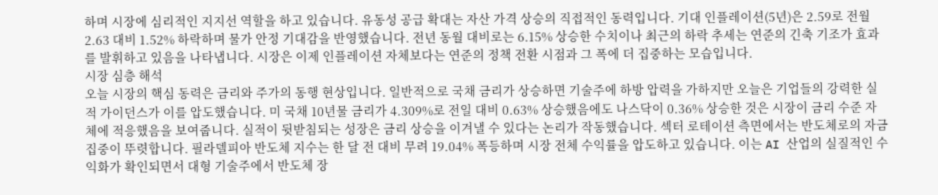하며 시장에 심리적인 지지선 역할을 하고 있습니다. 유동성 공급 확대는 자산 가격 상승의 직접적인 동력입니다. 기대 인플레이션(5년)은 2.59로 전월 2.63 대비 1.52% 하락하며 물가 안정 기대감을 반영했습니다. 전년 동월 대비로는 6.15% 상승한 수치이나 최근의 하락 추세는 연준의 긴축 기조가 효과를 발휘하고 있음을 나타냅니다. 시장은 이제 인플레이션 자체보다는 연준의 정책 전환 시점과 그 폭에 더 집중하는 모습입니다.
시장 심층 해석
오늘 시장의 핵심 동력은 금리와 주가의 동행 현상입니다. 일반적으로 국채 금리가 상승하면 기술주에 하방 압력을 가하지만 오늘은 기업들의 강력한 실적 가이던스가 이를 압도했습니다. 미 국채 10년물 금리가 4.309%로 전일 대비 0.63% 상승했음에도 나스닥이 0.36% 상승한 것은 시장이 금리 수준 자체에 적응했음을 보여줍니다. 실적이 뒷받침되는 성장은 금리 상승을 이겨낼 수 있다는 논리가 작동했습니다. 섹터 로테이션 측면에서는 반도체로의 자금 집중이 뚜렷합니다. 필라델피아 반도체 지수는 한 달 전 대비 무려 19.04% 폭등하며 시장 전체 수익률을 압도하고 있습니다. 이는 AI 산업의 실질적인 수익화가 확인되면서 대형 기술주에서 반도체 장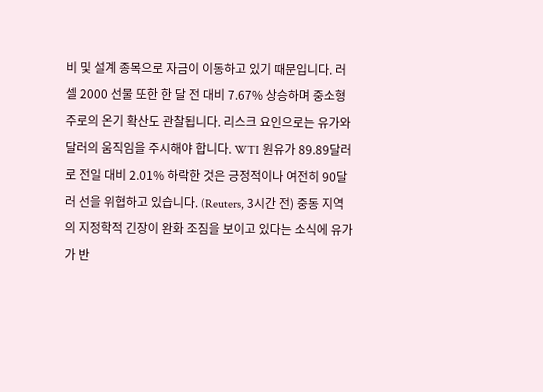비 및 설계 종목으로 자금이 이동하고 있기 때문입니다. 러셀 2000 선물 또한 한 달 전 대비 7.67% 상승하며 중소형주로의 온기 확산도 관찰됩니다. 리스크 요인으로는 유가와 달러의 움직임을 주시해야 합니다. WTI 원유가 89.89달러로 전일 대비 2.01% 하락한 것은 긍정적이나 여전히 90달러 선을 위협하고 있습니다. (Reuters, 3시간 전) 중동 지역의 지정학적 긴장이 완화 조짐을 보이고 있다는 소식에 유가가 반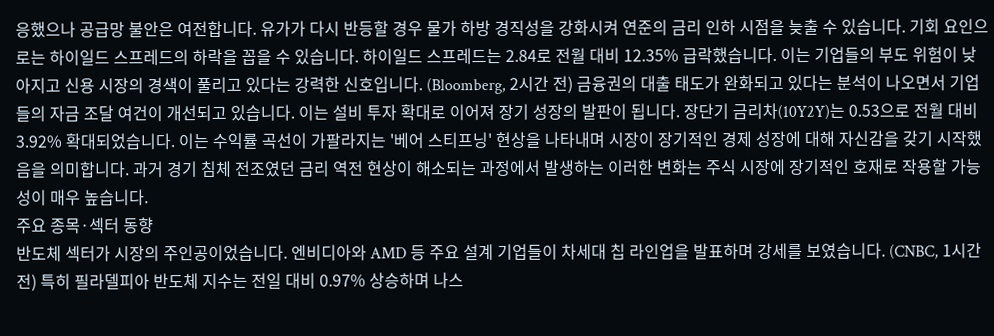응했으나 공급망 불안은 여전합니다. 유가가 다시 반등할 경우 물가 하방 경직성을 강화시켜 연준의 금리 인하 시점을 늦출 수 있습니다. 기회 요인으로는 하이일드 스프레드의 하락을 꼽을 수 있습니다. 하이일드 스프레드는 2.84로 전월 대비 12.35% 급락했습니다. 이는 기업들의 부도 위험이 낮아지고 신용 시장의 경색이 풀리고 있다는 강력한 신호입니다. (Bloomberg, 2시간 전) 금융권의 대출 태도가 완화되고 있다는 분석이 나오면서 기업들의 자금 조달 여건이 개선되고 있습니다. 이는 설비 투자 확대로 이어져 장기 성장의 발판이 됩니다. 장단기 금리차(10Y2Y)는 0.53으로 전월 대비 3.92% 확대되었습니다. 이는 수익률 곡선이 가팔라지는 '베어 스티프닝' 현상을 나타내며 시장이 장기적인 경제 성장에 대해 자신감을 갖기 시작했음을 의미합니다. 과거 경기 침체 전조였던 금리 역전 현상이 해소되는 과정에서 발생하는 이러한 변화는 주식 시장에 장기적인 호재로 작용할 가능성이 매우 높습니다.
주요 종목·섹터 동향
반도체 섹터가 시장의 주인공이었습니다. 엔비디아와 AMD 등 주요 설계 기업들이 차세대 칩 라인업을 발표하며 강세를 보였습니다. (CNBC, 1시간 전) 특히 필라델피아 반도체 지수는 전일 대비 0.97% 상승하며 나스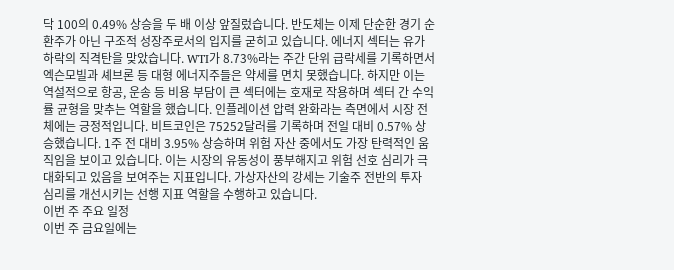닥 100의 0.49% 상승을 두 배 이상 앞질렀습니다. 반도체는 이제 단순한 경기 순환주가 아닌 구조적 성장주로서의 입지를 굳히고 있습니다. 에너지 섹터는 유가 하락의 직격탄을 맞았습니다. WTI가 8.73%라는 주간 단위 급락세를 기록하면서 엑슨모빌과 셰브론 등 대형 에너지주들은 약세를 면치 못했습니다. 하지만 이는 역설적으로 항공, 운송 등 비용 부담이 큰 섹터에는 호재로 작용하며 섹터 간 수익률 균형을 맞추는 역할을 했습니다. 인플레이션 압력 완화라는 측면에서 시장 전체에는 긍정적입니다. 비트코인은 75252달러를 기록하며 전일 대비 0.57% 상승했습니다. 1주 전 대비 3.95% 상승하며 위험 자산 중에서도 가장 탄력적인 움직임을 보이고 있습니다. 이는 시장의 유동성이 풍부해지고 위험 선호 심리가 극대화되고 있음을 보여주는 지표입니다. 가상자산의 강세는 기술주 전반의 투자 심리를 개선시키는 선행 지표 역할을 수행하고 있습니다.
이번 주 주요 일정
이번 주 금요일에는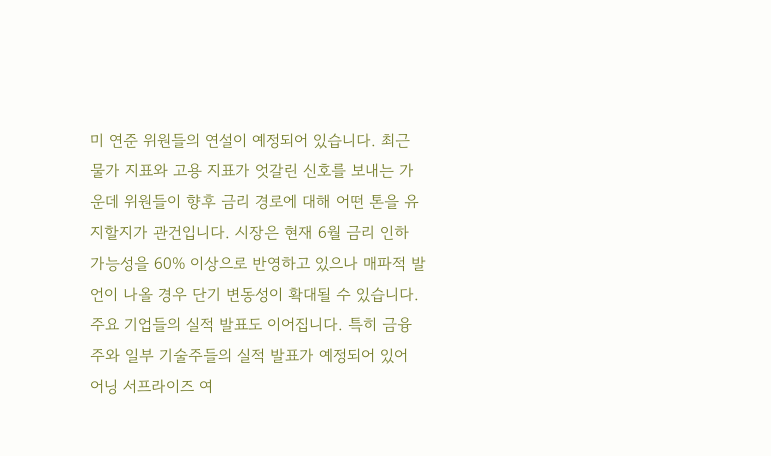미 연준 위원들의 연설이 예정되어 있습니다. 최근 물가 지표와 고용 지표가 엇갈린 신호를 보내는 가운데 위원들이 향후 금리 경로에 대해 어떤 톤을 유지할지가 관건입니다. 시장은 현재 6월 금리 인하 가능성을 60% 이상으로 반영하고 있으나 매파적 발언이 나올 경우 단기 변동성이 확대될 수 있습니다. 주요 기업들의 실적 발표도 이어집니다. 특히 금융주와 일부 기술주들의 실적 발표가 예정되어 있어 어닝 서프라이즈 여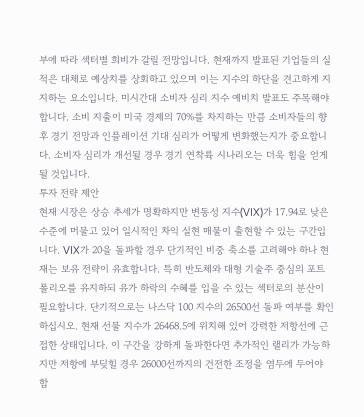부에 따라 섹터별 희비가 갈릴 전망입니다. 현재까지 발표된 기업들의 실적은 대체로 예상치를 상회하고 있으며 이는 지수의 하단을 견고하게 지지하는 요소입니다. 미시간대 소비자 심리 지수 예비치 발표도 주목해야 합니다. 소비 지출이 미국 경제의 70%를 차지하는 만큼 소비자들의 향후 경기 전망과 인플레이션 기대 심리가 어떻게 변화했는지가 중요합니다. 소비자 심리가 개선될 경우 경기 연착륙 시나리오는 더욱 힘을 얻게 될 것입니다.
투자 전략 제안
현재 시장은 상승 추세가 명확하지만 변동성 지수(VIX)가 17.94로 낮은 수준에 머물고 있어 일시적인 차익 실현 매물이 출현할 수 있는 구간입니다. VIX가 20을 돌파할 경우 단기적인 비중 축소를 고려해야 하나 현재는 보유 전략이 유효합니다. 특히 반도체와 대형 기술주 중심의 포트폴리오를 유지하되 유가 하락의 수혜를 입을 수 있는 섹터로의 분산이 필요합니다. 단기적으로는 나스닥 100 지수의 26500선 돌파 여부를 확인하십시오. 현재 선물 지수가 26468.5에 위치해 있어 강력한 저항선에 근접한 상태입니다. 이 구간을 강하게 돌파한다면 추가적인 랠리가 가능하지만 저항에 부딪힐 경우 26000선까지의 건전한 조정을 염두에 두어야 합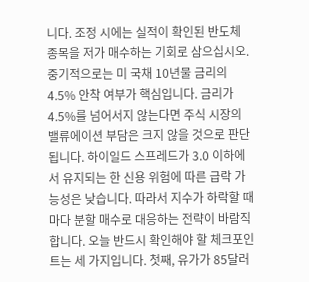니다. 조정 시에는 실적이 확인된 반도체 종목을 저가 매수하는 기회로 삼으십시오. 중기적으로는 미 국채 10년물 금리의 4.5% 안착 여부가 핵심입니다. 금리가 4.5%를 넘어서지 않는다면 주식 시장의 밸류에이션 부담은 크지 않을 것으로 판단됩니다. 하이일드 스프레드가 3.0 이하에서 유지되는 한 신용 위험에 따른 급락 가능성은 낮습니다. 따라서 지수가 하락할 때마다 분할 매수로 대응하는 전략이 바람직합니다. 오늘 반드시 확인해야 할 체크포인트는 세 가지입니다. 첫째, 유가가 85달러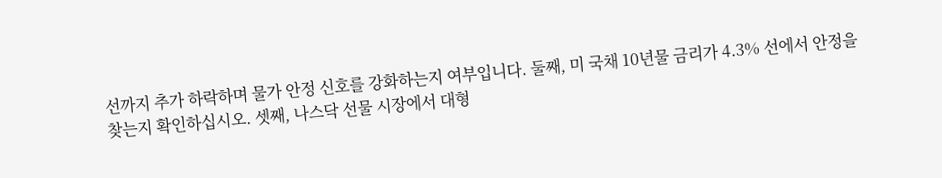선까지 추가 하락하며 물가 안정 신호를 강화하는지 여부입니다. 둘째, 미 국채 10년물 금리가 4.3% 선에서 안정을 찾는지 확인하십시오. 셋째, 나스닥 선물 시장에서 대형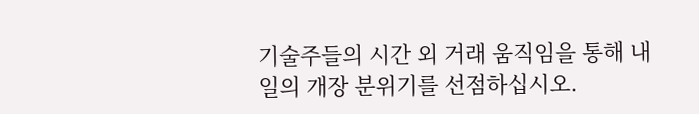기술주들의 시간 외 거래 움직임을 통해 내일의 개장 분위기를 선점하십시오.